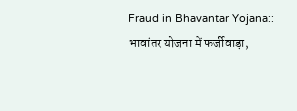Fraud in Bhavantar Yojana:: भावांतर योजना में फर्जीवाड़ा,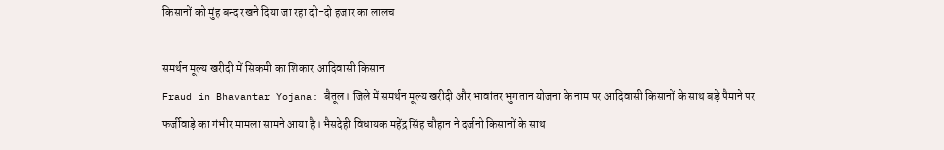किसानों को मुंह बन्द रखने दिया जा रहा दो-दो हजार का लालच

समर्थन मूल्य खरीदी में सिकमी का शिकार आदिवासी किसान
Fraud in Bhavantar Yojana: बैतूल। जिले में समर्थन मूल्य खरीदी और भावांतर भुगतान योजना के नाम पर आदिवासी किसानों के साथ बड़े पैमाने पर फर्जीवाड़े का गंभीर मामला सामने आया है। भैसदेही विधायक महेंद्र सिंह चौहान ने दर्जनो किसानों के साथ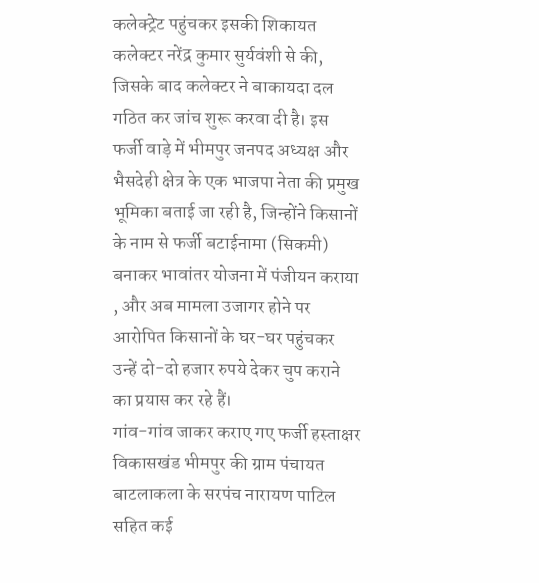कलेक्ट्रेट पहुंचकर इसकी शिकायत कलेक्टर नरेंद्र कुमार सुर्यवंशी से की, जिसके बाद कलेक्टर ने बाकायदा दल गठित कर जांच शुरू करवा दी है। इस फर्जी वाड़े में भीमपुर जनपद अध्यक्ष और भैसदेही क्षेत्र के एक भाजपा नेता की प्रमुख भूमिका बताई जा रही है, जिन्होंने किसानों के नाम से फर्जी बटाईनामा (सिकमी) बनाकर भावांतर योजना में पंजीयन कराया , और अब मामला उजागर होने पर आरोपित किसानों के घर-घर पहुंचकर उन्हें दो-दो हजार रुपये देकर चुप कराने का प्रयास कर रहे हैं।
गांव-गांव जाकर कराए गए फर्जी हस्ताक्षर
विकासखंड भीमपुर की ग्राम पंचायत बाटलाकला के सरपंच नारायण पाटिल सहित कई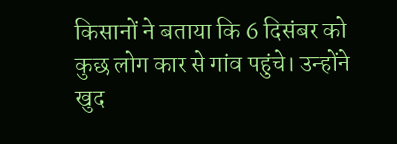किसानों ने बताया कि 6 दिसंबर को कुछ लोग कार से गांव पहुंचे। उन्होंने खुद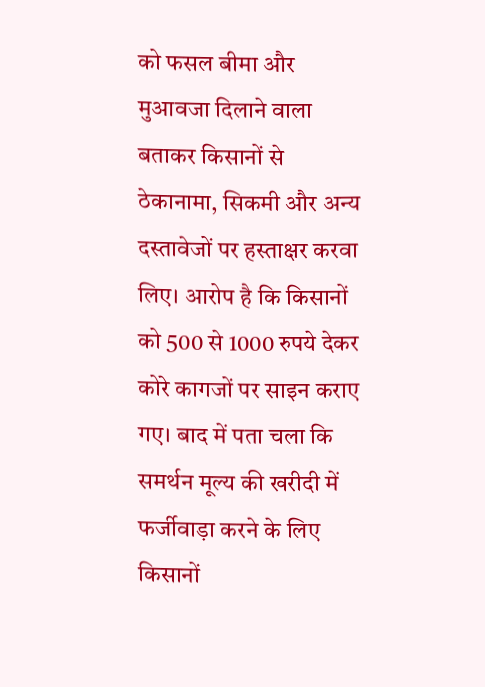को फसल बीमा और मुआवजा दिलाने वाला बताकर किसानों से ठेकानामा, सिकमी और अन्य दस्तावेजों पर हस्ताक्षर करवा लिए। आरोप है कि किसानों को 500 से 1000 रुपये देकर कोरे कागजों पर साइन कराए गए। बाद में पता चला कि समर्थन मूल्य की खरीदी में फर्जीवाड़ा करने के लिए किसानों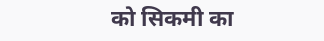को सिकमी का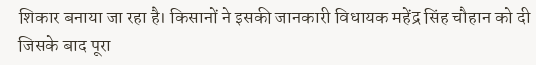शिकार बनाया जा रहा है। किसानों ने इसकी जानकारी विधायक महेंद्र सिंह चौहान को दी जिसके बाद पूरा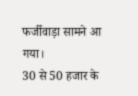फर्जीवाड़ा सामने आ गया।
30 से 50 हजार के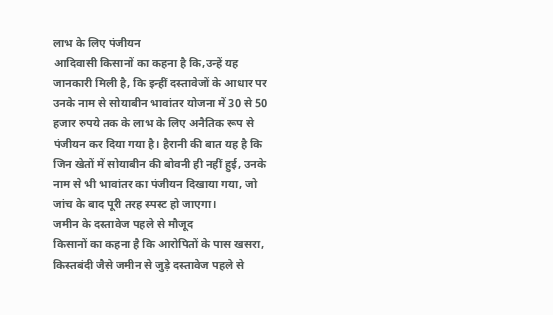लाभ के लिए पंजीयन
आदिवासी किसानों का कहना है कि,उन्हें यह जानकारी मिली है, कि इन्हीं दस्तावेजों के आधार पर उनके नाम से सोयाबीन भावांतर योजना में 30 से 50 हजार रुपये तक के लाभ के लिए अनैतिक रूप से पंजीयन कर दिया गया है। हैरानी की बात यह है कि जिन खेतों में सोयाबीन की बोवनी ही नहीं हुई, उनके नाम से भी भावांतर का पंजीयन दिखाया गया, जो जांच के बाद पूरी तरह स्पस्ट हो जाएगा।
जमीन के दस्तावेज पहले से मौजूद
किसानों का कहना है कि आरोपितों के पास खसरा, किस्तबंदी जैसे जमीन से जुड़े दस्तावेज पहले से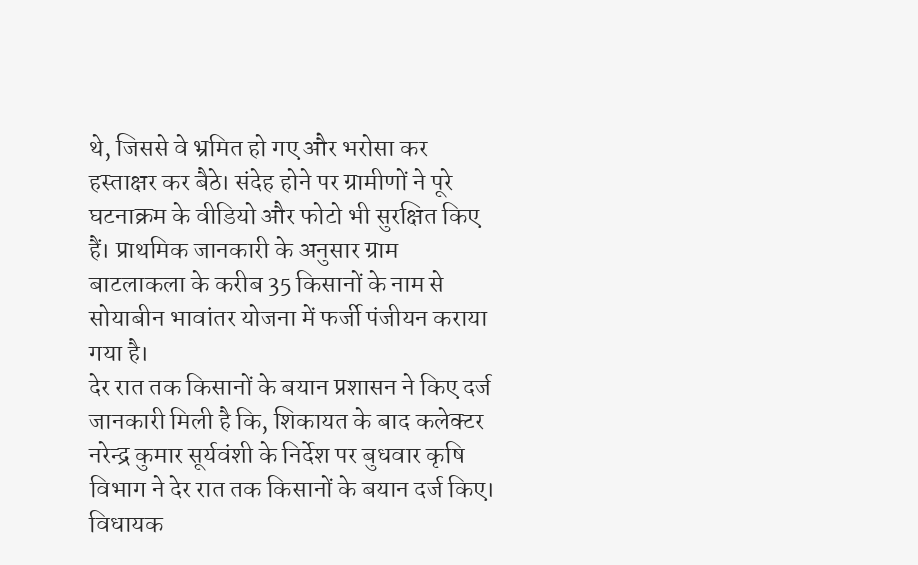थे, जिससे वे भ्रमित हो गए और भरोसा कर हस्ताक्षर कर बैठे। संदेह होने पर ग्रामीणों ने पूरे घटनाक्रम के वीडियो और फोटो भी सुरक्षित किए हैं। प्राथमिक जानकारी के अनुसार ग्राम बाटलाकला के करीब 35 किसानों के नाम से सोयाबीन भावांतर योजना में फर्जी पंजीयन कराया गया है।
देर रात तक किसानों के बयान प्रशासन ने किए दर्ज
जानकारी मिली है कि, शिकायत के बाद कलेक्टर नरेन्द्र कुमार सूर्यवंशी के निर्देश पर बुधवार कृषि विभाग ने देर रात तक किसानों के बयान दर्ज किए। विधायक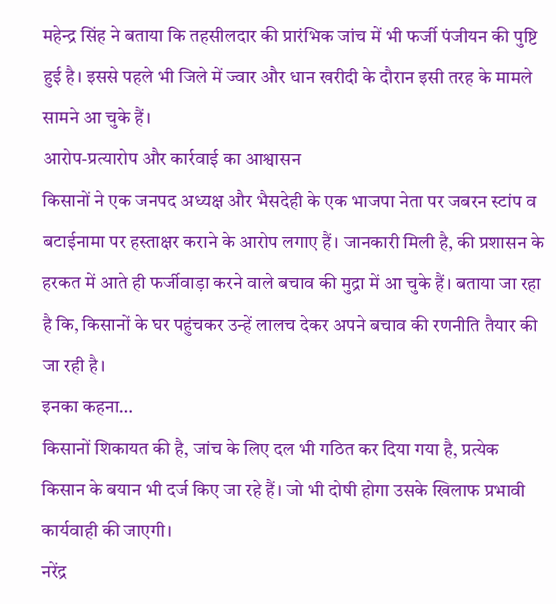महेन्द्र सिंह ने बताया कि तहसीलदार की प्रारंभिक जांच में भी फर्जी पंजीयन की पुष्टि हुई है। इससे पहले भी जिले में ज्वार और धान खरीदी के दौरान इसी तरह के मामले सामने आ चुके हैं।
आरोप-प्रत्यारोप और कार्रवाई का आश्वासन
किसानों ने एक जनपद अध्यक्ष और भैसदेही के एक भाजपा नेता पर जबरन स्टांप व बटाईनामा पर हस्ताक्षर कराने के आरोप लगाए हैं। जानकारी मिली है, की प्रशासन के हरकत में आते ही फर्जीवाड़ा करने वाले बचाव की मुद्रा में आ चुके हैं। बताया जा रहा है कि, किसानों के घर पहुंचकर उन्हें लालच देकर अपने बचाव की रणनीति तैयार की जा रही है।
इनका कहना…
किसानों शिकायत की है, जांच के लिए दल भी गठित कर दिया गया है, प्रत्येक किसान के बयान भी दर्ज किए जा रहे हैं। जो भी दोषी होगा उसके खिलाफ प्रभावी कार्यवाही की जाएगी।
नरेंद्र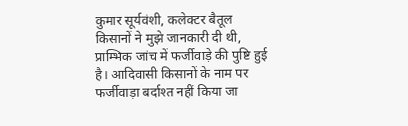कुमार सूर्यवंशी, कलेक्टर बैतूल
किसानों ने मुझे जानकारी दी थी, प्राम्भिक जांच में फर्जीवाड़े की पुष्टि हुई है। आदिवासी किसानों के नाम पर फर्जीवाड़ा बर्दाश्त नहीं किया जा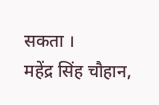सकता ।
महेंद्र सिंह चौहान,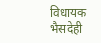विधायक भैसदेही